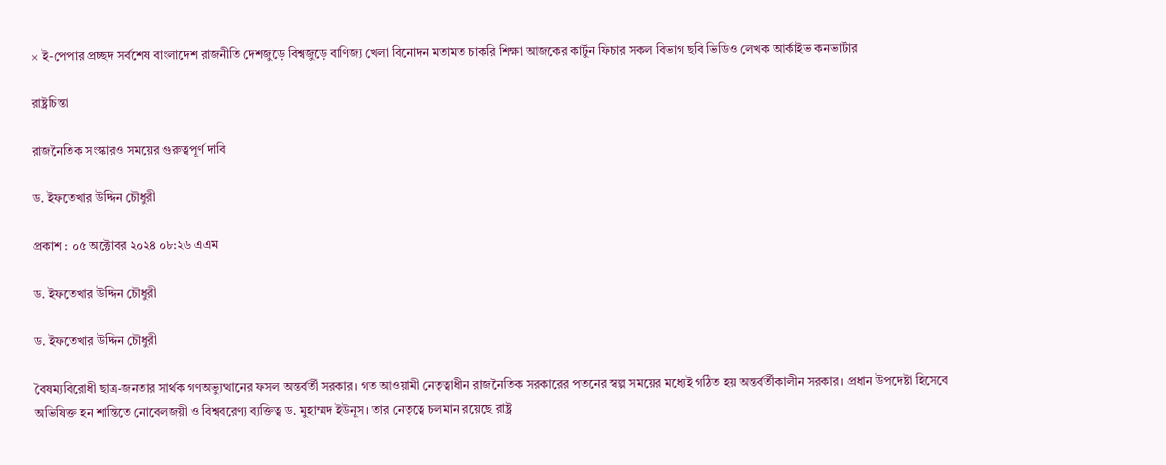× ই-পেপার প্রচ্ছদ সর্বশেষ বাংলাদেশ রাজনীতি দেশজুড়ে বিশ্বজুড়ে বাণিজ্য খেলা বিনোদন মতামত চাকরি শিক্ষা আজকের কার্টুন ফিচার সকল বিভাগ ছবি ভিডিও লেখক আর্কাইভ কনভার্টার

রাষ্ট্রচিন্তা

রাজনৈতিক সংস্কারও সময়ের গুরুত্বপূর্ণ দাবি

ড. ইফতেখার উদ্দিন চৌধুরী

প্রকাশ : ০৫ অক্টোবর ২০২৪ ০৮:২৬ এএম

ড. ইফতেখার উদ্দিন চৌধুরী

ড. ইফতেখার উদ্দিন চৌধুরী

বৈষম্যবিরোধী ছাত্র-জনতার সার্থক গণঅভ্যুত্থানের ফসল অন্তর্বর্তী সরকার। গত আওয়ামী নেতৃত্বাধীন রাজনৈতিক সরকারের পতনের স্বল্প সময়ের মধ্যেই গঠিত হয় অন্তর্বর্তীকালীন সরকার। প্রধান উপদেষ্টা হিসেবে অভিষিক্ত হন শান্তিতে নোবেলজয়ী ও বিশ্ববরেণ্য ব্যক্তিত্ব ড. মুহাম্মদ ইউনূস। তার নেতৃত্বে চলমান রয়েছে রাষ্ট্র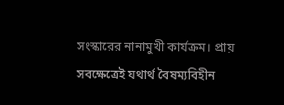সংস্কারের নানামুখী কার্যক্রম। প্রায় সবক্ষেত্রেই যথার্থ বৈষম্যবিহীন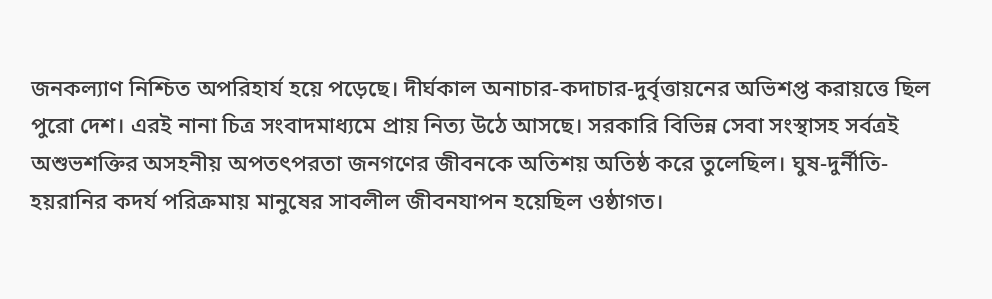জনকল্যাণ নিশ্চিত অপরিহার্য হয়ে পড়েছে। দীর্ঘকাল অনাচার-কদাচার-দুর্বৃত্তায়নের অভিশপ্ত করায়ত্তে ছিল পুরো দেশ। এরই নানা চিত্র সংবাদমাধ্যমে প্রায় নিত্য উঠে আসছে। সরকারি বিভিন্ন সেবা সংস্থাসহ সর্বত্রই অশুভশক্তির অসহনীয় অপতৎপরতা জনগণের জীবনকে অতিশয় অতিষ্ঠ করে তুলেছিল। ঘুষ-দুর্নীতি-হয়রানির কদর্য পরিক্রমায় মানুষের সাবলীল জীবনযাপন হয়েছিল ওষ্ঠাগত।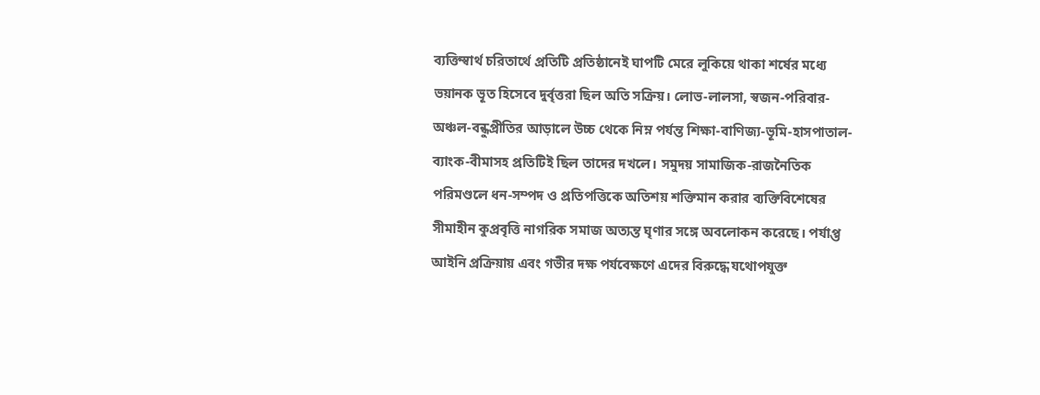ব্যক্তিস্বার্থ চরিতার্থে প্রতিটি প্রতিষ্ঠানেই ঘাপটি মেরে লুকিয়ে থাকা শর্ষের মধ্যে ভয়ানক ভূত হিসেবে দুর্বৃত্তরা ছিল অতি সক্রিয়। লোভ-লালসা, স্বজন-পরিবার-অঞ্চল-বন্ধুপ্রীতির আড়ালে উচ্চ থেকে নিম্ন পর্যন্ত শিক্ষা-বাণিজ্য-ভূমি-হাসপাতাল-ব্যাংক-বীমাসহ প্রতিটিই ছিল তাদের দখলে। সমুদয় সামাজিক-রাজনৈতিক পরিমণ্ডলে ধন-সম্পদ ও প্রতিপত্তিকে অতিশয় শক্তিমান করার ব্যক্তিবিশেষের সীমাহীন কুপ্রবৃত্তি নাগরিক সমাজ অত্যন্ত ঘৃণার সঙ্গে অবলোকন করেছে। পর্যাপ্ত আইনি প্রক্রিয়ায় এবং গভীর দক্ষ পর্যবেক্ষণে এদের বিরুদ্ধে যথোপযুক্ত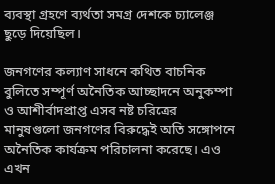ব্যবস্থা গ্রহণে ব্যর্থতা সমগ্র দেশকে চ্যালেঞ্জ ছুড়ে দিয়েছিল।

জনগণের কল্যাণ সাধনে কথিত বাচনিক বুলিতে সম্পূর্ণ অনৈতিক আচ্ছাদনে অনুকম্পা ও আশীর্বাদপ্রাপ্ত এসব নষ্ট চরিত্রের মানুষগুলো জনগণের বিরুদ্ধেই অতি সঙ্গোপনে অনৈতিক কার্যক্রম পরিচালনা করেছে। এও এখন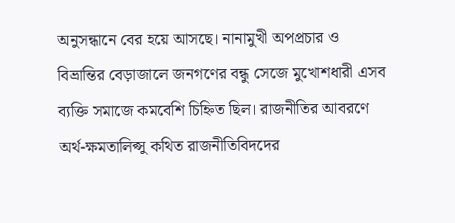অনুসন্ধানে বের হয়ে আসছে। নানামুখী অপপ্রচার ও বিভ্রান্তির বেড়াজালে জনগণের বন্ধু সেজে মুখোশধারী এসব ব্যক্তি সমাজে কমবেশি চিহ্নিত ছিল। রাজনীতির আবরণে অর্থ-ক্ষমতালিপ্সু কথিত রাজনীতিবিদদের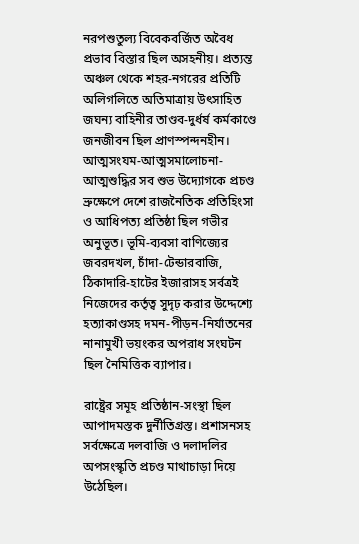নরপশুতুল্য বিবেকবর্জিত অবৈধ প্রভাব বিস্তার ছিল অসহনীয়। প্রত্যন্ত অঞ্চল থেকে শহর-নগরের প্রতিটি অলিগলিতে অতিমাত্রায় উৎসাহিত জঘন্য বাহিনীর তাণ্ডব-দুর্ধর্ষ কর্মকাণ্ডে জনজীবন ছিল প্রাণস্পন্দনহীন। আত্মসংযম-আত্মসমালোচনা-আত্মশুদ্ধির সব শুভ উদ্যোগকে প্রচণ্ড ভ্রুক্ষেপে দেশে রাজনৈতিক প্রতিহিংসা ও আধিপত্য প্রতিষ্ঠা ছিল গভীর অনুভূত। ভূমি-ব্যবসা বাণিজ্যের জবরদখল, চাঁদা-টেন্ডারবাজি, ঠিকাদারি-হাটের ইজারাসহ সর্বত্রই নিজেদের কর্তৃত্ব সুদৃঢ় করার উদ্দেশ্যে হত্যাকাণ্ডসহ দমন-পীড়ন-নির্যাতনের নানামুখী ভয়ংকর অপরাধ সংঘটন ছিল নৈমিত্তিক ব্যাপার।

রাষ্ট্রের সমূহ প্রতিষ্ঠান-সংস্থা ছিল আপাদমস্তক দুর্নীতিগ্রস্ত। প্রশাসনসহ সর্বক্ষেত্রে দলবাজি ও দলাদলির অপসংস্কৃতি প্রচণ্ড মাথাচাড়া দিয়ে উঠেছিল।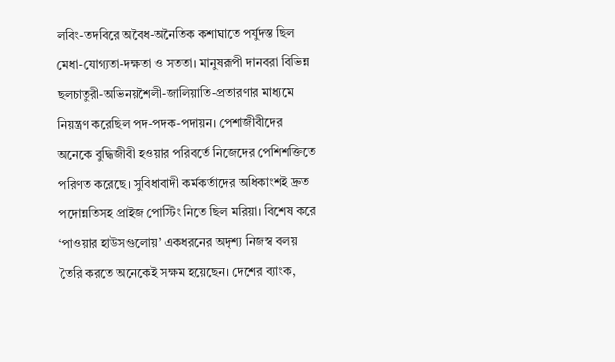লবিং-তদবিরে অবৈধ-অনৈতিক কশাঘাতে পর্যুদস্ত ছিল মেধা-যোগ্যতা-দক্ষতা ও সততা। মানুষরূপী দানবরা বিভিন্ন ছলচাতুরী-অভিনয়শৈলী-জালিয়াতি-প্রতারণার মাধ্যমে নিয়ন্ত্রণ করেছিল পদ-পদক-পদায়ন। পেশাজীবীদের অনেকে বুদ্ধিজীবী হওয়ার পরিবর্তে নিজেদের পেশিশক্তিতে পরিণত করেছে। সুবিধাবাদী কর্মকর্তাদের অধিকাংশই দ্রুত পদোন্নতিসহ প্রাইজ পোস্টিং নিতে ছিল মরিয়া। বিশেষ করে ‘পাওয়ার হাউসগুলোয়’ একধরনের অদৃশ্য নিজস্ব বলয় তৈরি করতে অনেকেই সক্ষম হয়েছেন। দেশের ব্যাংক,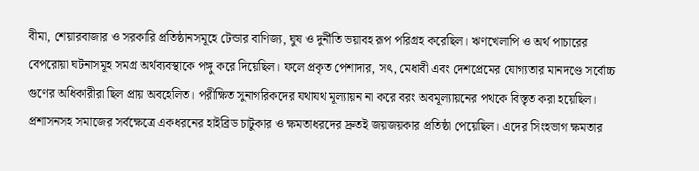বীমা, শেয়ারবাজার ও সরকারি প্রতিষ্ঠানসমূহে টেন্ডার বাণিজ্য, ঘুষ ও দুর্নীতি ভয়াবহ রূপ পরিগ্রহ করেছিল। ঋণখেলাপি ও অর্থ পাচারের বেপরোয়া ঘটনাসমূহ সমগ্র অর্থব্যবস্থাকে পঙ্গু করে দিয়েছিল। ফলে প্রকৃত পেশাদার, সৎ, মেধাবী এবং দেশপ্রেমের যোগ্যতার মানদণ্ডে সর্বোচ্চ গুণের অধিকারীরা ছিল প্রায় অবহেলিত। পরীক্ষিত সুনাগরিকদের যথাযথ মূল্যায়ন না করে বরং অবমূল্যায়নের পথকে বিস্তৃত করা হয়েছিল। প্রশাসনসহ সমাজের সর্বক্ষেত্রে একধরনের হাইব্রিড চাটুকার ও ক্ষমতাধরদের দ্রুতই জয়জয়কার প্রতিষ্ঠা পেয়েছিল। এদের সিংহভাগ ক্ষমতার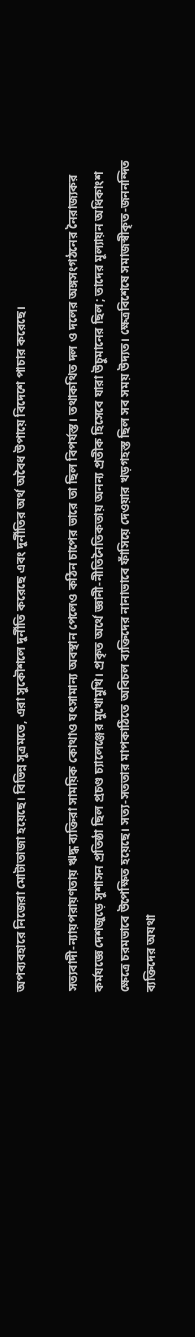অপব্যবহারে নিজেরা মোটাতাজা হয়েছে। বিভিন্ন সূত্রমতে, এরা সুকৌশলে দুর্নীতি করেছে এবং দুর্নীতির অর্থ অবৈধ উপায়ে বিদেশে পাচার করেছে।

সত্যবাদী-ন্যায়পরায়ণতায় ঋদ্ধ ব্যক্তিরা সাময়িক কোথাও যৎসামান্য অবস্থান পেলেও কঠিন চাপের ভারে তা ছিল বিপর্যস্ত। তথাকথিত দল ও দলের অঙ্গসংগঠনের নৈরাজ্যকর কর্মযজ্ঞে দেশজুড়ে সুশাসন প্রতিষ্ঠা ছিল প্রচণ্ড চ্যালেঞ্জের মুখোমুখি। প্রকৃত অর্থে জ্ঞানী-নীতিনৈতিকতায় অনন্য প্রতীক হিসেবে যারা উচুমানের ছিল; তাদের মূল্যায়ন অধিকাংশ ক্ষেত্রে চরমভাবে উপেক্ষিত হয়েছে। সত্য-সততার মাপকাঠিতে অবিচল ব্যক্তিদের নানাভাবে ফাঁসিয়ে দেওয়ার খড়গহস্ত ছিল সব সময় উদ্যত। ক্ষেত্রবিশেষে সমাজস্বীকৃত-জননন্দিত ব্যক্তিদের অযথা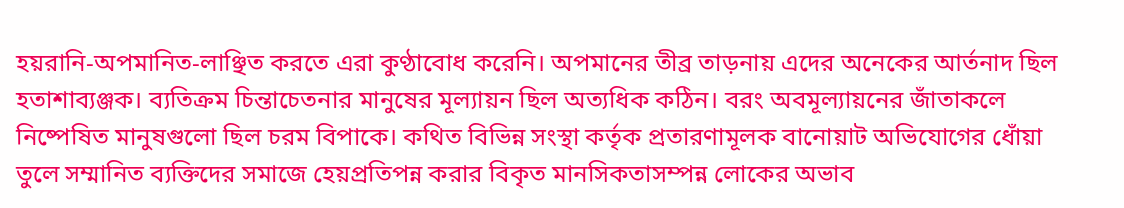হয়রানি-অপমানিত-লাঞ্ছিত করতে এরা কুণ্ঠাবোধ করেনি। অপমানের তীব্র তাড়নায় এদের অনেকের আর্তনাদ ছিল হতাশাব্যঞ্জক। ব্যতিক্রম চিন্তাচেতনার মানুষের মূল্যায়ন ছিল অত্যধিক কঠিন। বরং অবমূল্যায়নের জাঁতাকলে নিষ্পেষিত মানুষগুলো ছিল চরম বিপাকে। কথিত বিভিন্ন সংস্থা কর্তৃক প্রতারণামূলক বানোয়াট অভিযোগের ধোঁয়া তুলে সম্মানিত ব্যক্তিদের সমাজে হেয়প্রতিপন্ন করার বিকৃত মানসিকতাসম্পন্ন লোকের অভাব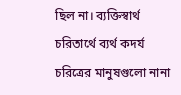ছিল না। ব্যক্তিস্বার্থ চরিতার্থে ব্যর্থ কদর্য চরিত্রের মানুষগুলো নানা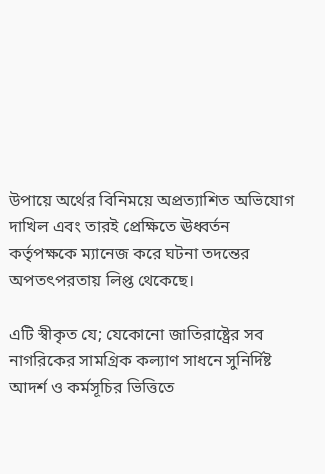উপায়ে অর্থের বিনিময়ে অপ্রত্যাশিত অভিযোগ দাখিল এবং তারই প্রেক্ষিতে ঊধ্বর্তন কর্তৃপক্ষকে ম্যানেজ করে ঘটনা তদন্তের অপতৎপরতায় লিপ্ত থেকেছে।

এটি স্বীকৃত যে; যেকোনো জাতিরাষ্ট্রের সব নাগরিকের সামগ্রিক কল্যাণ সাধনে সুনির্দিষ্ট আদর্শ ও কর্মসূচির ভিত্তিতে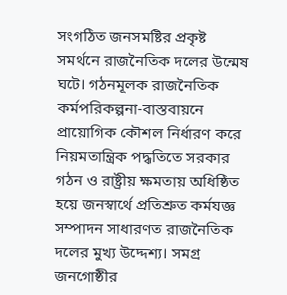সংগঠিত জনসমষ্টির প্রকৃষ্ট সমর্থনে রাজনৈতিক দলের উন্মেষ ঘটে। গঠনমূলক রাজনৈতিক কর্মপরিকল্পনা-বাস্তবায়নে প্রায়োগিক কৌশল নির্ধারণ করে নিয়মতান্ত্রিক পদ্ধতিতে সরকার গঠন ও রাষ্ট্রীয় ক্ষমতায় অধিষ্ঠিত হয়ে জনস্বার্থে প্রতিশ্রুত কর্মযজ্ঞ সম্পাদন সাধারণত রাজনৈতিক দলের মুখ্য উদ্দেশ্য। সমগ্র জনগোষ্ঠীর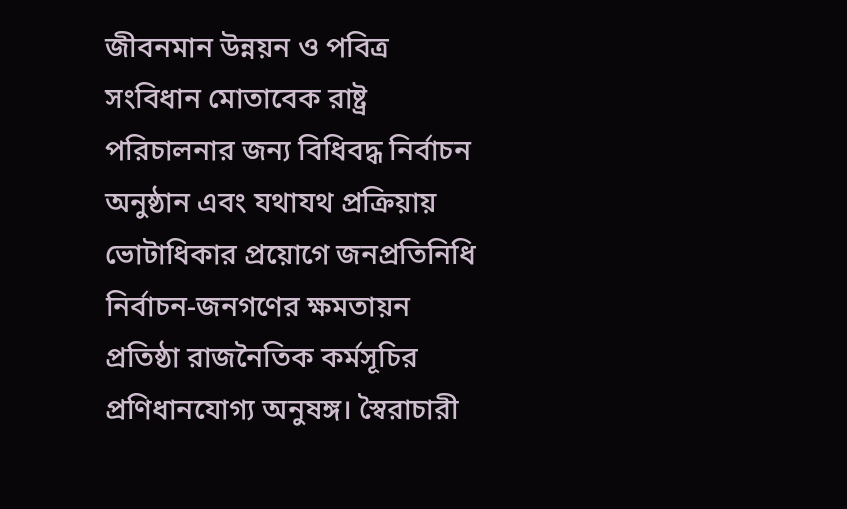জীবনমান উন্নয়ন ও পবিত্র সংবিধান মোতাবেক রাষ্ট্র পরিচালনার জন্য বিধিবদ্ধ নির্বাচন অনুষ্ঠান এবং যথাযথ প্রক্রিয়ায় ভোটাধিকার প্রয়োগে জনপ্রতিনিধি নির্বাচন-জনগণের ক্ষমতায়ন প্রতিষ্ঠা রাজনৈতিক কর্মসূচির প্রণিধানযোগ্য অনুষঙ্গ। স্বৈরাচারী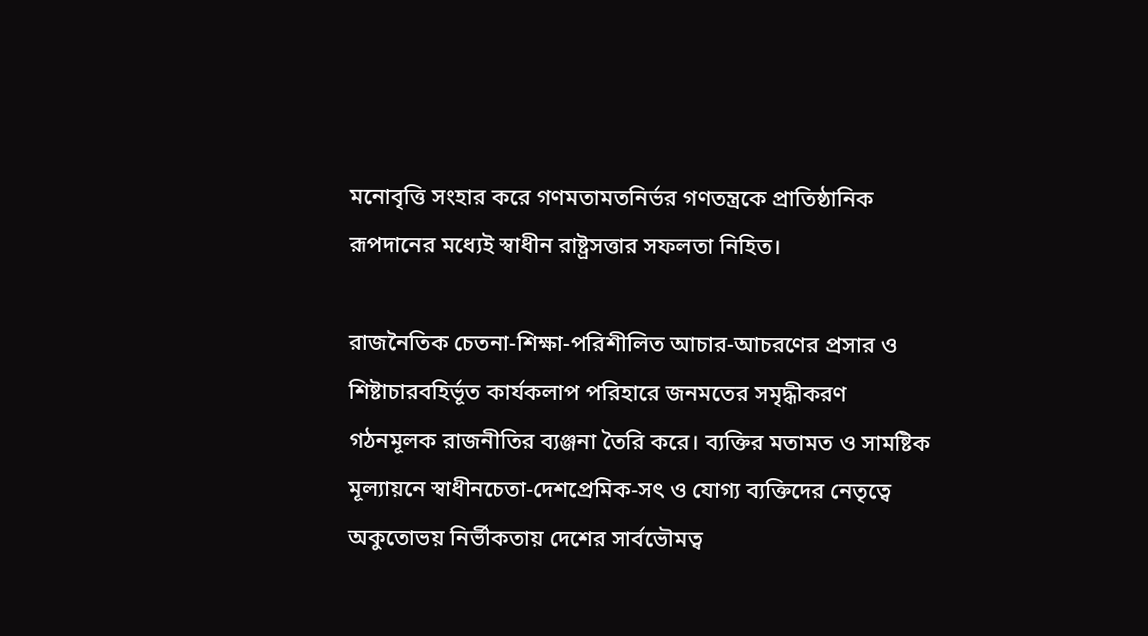মনোবৃত্তি সংহার করে গণমতামতনির্ভর গণতন্ত্রকে প্রাতিষ্ঠানিক রূপদানের মধ্যেই স্বাধীন রাষ্ট্রসত্তার সফলতা নিহিত।

রাজনৈতিক চেতনা-শিক্ষা-পরিশীলিত আচার-আচরণের প্রসার ও শিষ্টাচারবহির্ভূত কার্যকলাপ পরিহারে জনমতের সমৃদ্ধীকরণ গঠনমূলক রাজনীতির ব্যঞ্জনা তৈরি করে। ব্যক্তির মতামত ও সামষ্টিক মূল্যায়নে স্বাধীনচেতা-দেশপ্রেমিক-সৎ ও যোগ্য ব্যক্তিদের নেতৃত্বে অকুতোভয় নির্ভীকতায় দেশের সার্বভৌমত্ব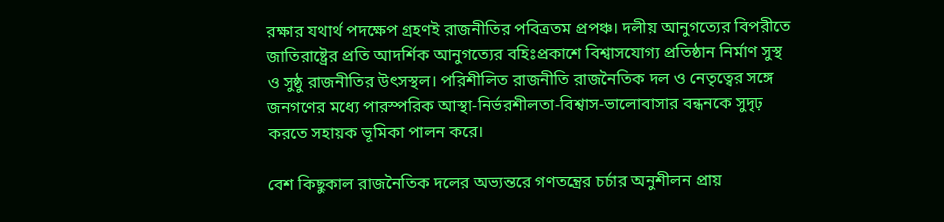রক্ষার যথার্থ পদক্ষেপ গ্রহণই রাজনীতির পবিত্রতম প্রপঞ্চ। দলীয় আনুগত্যের বিপরীতে জাতিরাষ্ট্রের প্রতি আদর্শিক আনুগত্যের বহিঃপ্রকাশে বিশ্বাসযোগ্য প্রতিষ্ঠান নির্মাণ সুস্থ ও সুষ্ঠু রাজনীতির উৎসস্থল। পরিশীলিত রাজনীতি রাজনৈতিক দল ও নেতৃত্বের সঙ্গে জনগণের মধ্যে পারস্পরিক আস্থা-নির্ভরশীলতা-বিশ্বাস-ভালোবাসার বন্ধনকে সুদৃঢ় করতে সহায়ক ভূমিকা পালন করে।

বেশ কিছুকাল রাজনৈতিক দলের অভ্যন্তরে গণতন্ত্রের চর্চার অনুশীলন প্রায়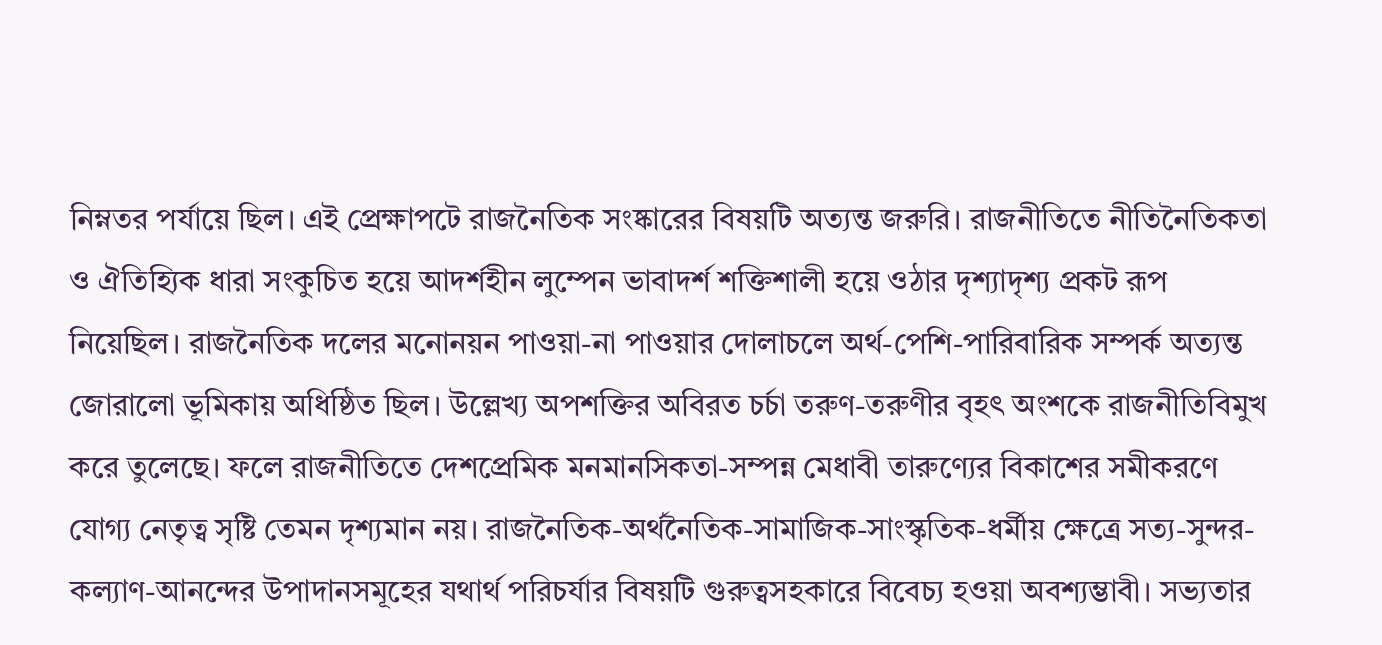নিম্নতর পর্যায়ে ছিল। এই প্রেক্ষাপটে রাজনৈতিক সংষ্কারের বিষয়টি অত্যন্ত জরুরি। রাজনীতিতে নীতিনৈতিকতা ও ঐতিহ্যিক ধারা সংকুচিত হয়ে আদর্শহীন লুম্পেন ভাবাদর্শ শক্তিশালী হয়ে ওঠার দৃশ্যাদৃশ্য প্রকট রূপ নিয়েছিল। রাজনৈতিক দলের মনোনয়ন পাওয়া-না পাওয়ার দোলাচলে অর্থ-পেশি-পারিবারিক সম্পর্ক অত্যন্ত জোরালো ভূমিকায় অধিষ্ঠিত ছিল। উল্লেখ্য অপশক্তির অবিরত চর্চা তরুণ-তরুণীর বৃহৎ অংশকে রাজনীতিবিমুখ করে তুলেছে। ফলে রাজনীতিতে দেশপ্রেমিক মনমানসিকতা-সম্পন্ন মেধাবী তারুণ্যের বিকাশের সমীকরণে যোগ্য নেতৃত্ব সৃষ্টি তেমন দৃশ্যমান নয়। রাজনৈতিক-অর্থনৈতিক-সামাজিক-সাংস্কৃতিক-ধর্মীয় ক্ষেত্রে সত্য-সুন্দর-কল্যাণ-আনন্দের উপাদানসমূহের যথার্থ পরিচর্যার বিষয়টি গুরুত্বসহকারে বিবেচ্য হওয়া অবশ্যম্ভাবী। সভ্যতার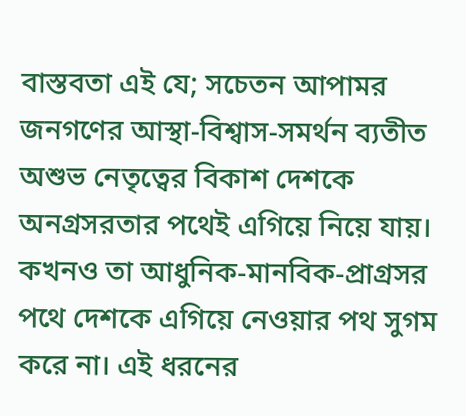বাস্তবতা এই যে; সচেতন আপামর জনগণের আস্থা-বিশ্বাস-সমর্থন ব্যতীত অশুভ নেতৃত্বের বিকাশ দেশকে অনগ্রসরতার পথেই এগিয়ে নিয়ে যায়। কখনও তা আধুনিক-মানবিক-প্রাগ্রসর পথে দেশকে এগিয়ে নেওয়ার পথ সুগম করে না। এই ধরনের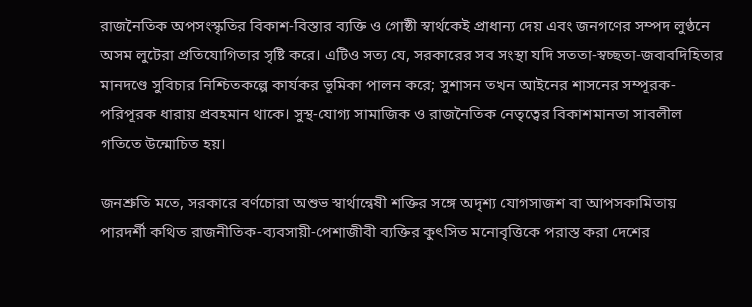রাজনৈতিক অপসংস্কৃতির বিকাশ-বিস্তার ব্যক্তি ও গোষ্ঠী স্বার্থকেই প্রাধান্য দেয় এবং জনগণের সম্পদ লুণ্ঠনে অসম লুটেরা প্রতিযোগিতার সৃষ্টি করে। এটিও সত্য যে, সরকারের সব সংস্থা যদি সততা-স্বচ্ছতা-জবাবদিহিতার মানদণ্ডে সুবিচার নিশ্চিতকল্পে কার্যকর ভূমিকা পালন করে; সুশাসন তখন আইনের শাসনের সম্পূরক-পরিপূরক ধারায় প্রবহমান থাকে। সুস্থ-যোগ্য সামাজিক ও রাজনৈতিক নেতৃত্বের বিকাশমানতা সাবলীল গতিতে উন্মোচিত হয়।

জনশ্রুতি মতে, সরকারে বর্ণচোরা অশুভ স্বার্থান্বেষী শক্তির সঙ্গে অদৃশ্য যোগসাজশ বা আপসকামিতায় পারদর্শী কথিত রাজনীতিক-ব্যবসায়ী-পেশাজীবী ব্যক্তির কুৎসিত মনোবৃত্তিকে পরাস্ত করা দেশের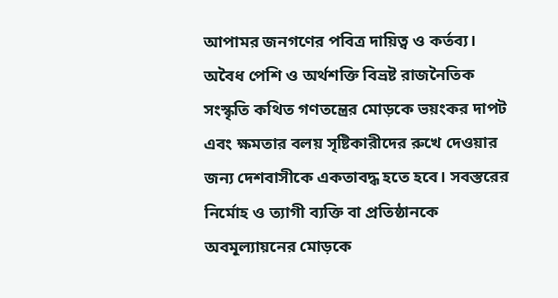আপামর জনগণের পবিত্র দায়িত্ব ও কর্তব্য। অবৈধ পেশি ও অর্থশক্তি বিভ্রষ্ট রাজনৈতিক সংস্কৃতি কথিত গণতন্ত্রের মোড়কে ভয়ংকর দাপট এবং ক্ষমতার বলয় সৃষ্টিকারীদের রুখে দেওয়ার জন্য দেশবাসীকে একতাবদ্ধ হতে হবে। সবস্তরের নির্মোহ ও ত্যাগী ব্যক্তি বা প্রতিষ্ঠানকে অবমূল্যায়নের মোড়কে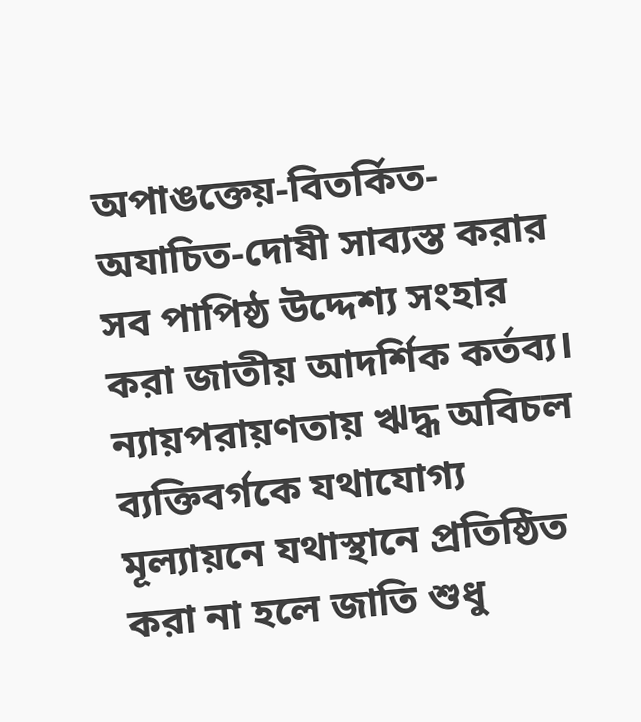অপাঙক্তেয়-বিতর্কিত-অযাচিত-দোষী সাব্যস্ত করার সব পাপিষ্ঠ উদ্দেশ্য সংহার করা জাতীয় আদর্শিক কর্তব্য। ন্যায়পরায়ণতায় ঋদ্ধ অবিচল ব্যক্তিবর্গকে যথাযোগ্য মূল্যায়নে যথাস্থানে প্রতিষ্ঠিত করা না হলে জাতি শুধু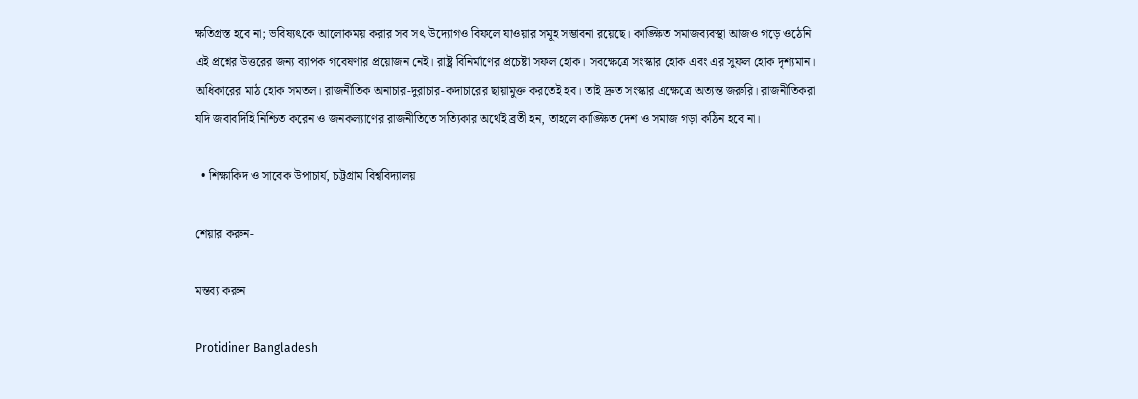ক্ষতিগ্রস্ত হবে না; ভবিষ্যৎকে আলোকময় করার সব সৎ উদ্যোগও বিফলে যাওয়ার সমূহ সম্ভাবনা রয়েছে। কাঙ্ক্ষিত সমাজব্যবস্থা আজও গড়ে ওঠেনি এই প্রশ্নের উত্তরের জন্য ব্যাপক গবেষণার প্রয়োজন নেই। রাষ্ট্র বিনির্মাণের প্রচেষ্টা সফল হোক। সবক্ষেত্রে সংস্কার হোক এবং এর সুফল হোক দৃশ্যমান। অধিকারের মাঠ হোক সমতল। রাজনীতিক অনাচার-দুরাচার-কদাচারের ছায়ামুক্ত করতেই হব। তাই দ্রুত সংস্কার এক্ষেত্রে অত্যন্ত জরুরি। রাজনীতিকরা যদি জবাবদিহি নিশ্চিত করেন ও জনকল্যাণের রাজনীতিতে সত্যিকার অর্থেই ব্রতী হন, তাহলে কাঙ্ক্ষিত দেশ ও সমাজ গড়া কঠিন হবে না।

  • শিক্ষাকিদ ও সাবেক উপাচার্য, চট্টগ্রাম বিশ্ববিদ্যালয়

শেয়ার করুন-

মন্তব্য করুন

Protidiner Bangladesh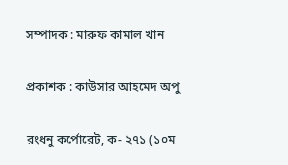সম্পাদক : মারুফ কামাল খান

প্রকাশক : কাউসার আহমেদ অপু

রংধনু কর্পোরেট, ক- ২৭১ (১০ম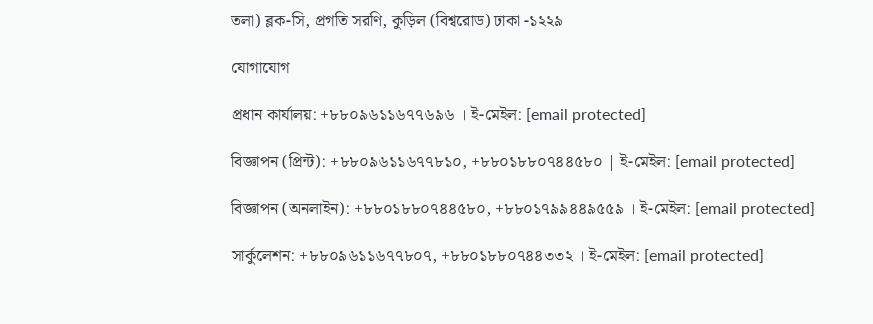তলা) ব্লক-সি, প্রগতি সরণি, কুড়িল (বিশ্বরোড) ঢাকা -১২২৯

যোগাযোগ

প্রধান কার্যালয়: +৮৮০৯৬১১৬৭৭৬৯৬ । ই-মেইল: [email protected]

বিজ্ঞাপন (প্রিন্ট): +৮৮০৯৬১১৬৭৭৮১০, +৮৮০১৮৮০৭৪৪৫৮০ | ই-মেইল: [email protected]

বিজ্ঞাপন (অনলাইন): +৮৮০১৮৮০৭৪৪৫৮০, +৮৮০১৭৯৯৪৪৯৫৫৯ । ই-মেইল: [email protected]

সার্কুলেশন: +৮৮০৯৬১১৬৭৭৮০৭, +৮৮০১৮৮০৭৪৪৩৩২ । ই-মেইল: [email protected]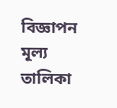বিজ্ঞাপন মূল্য তালিকা